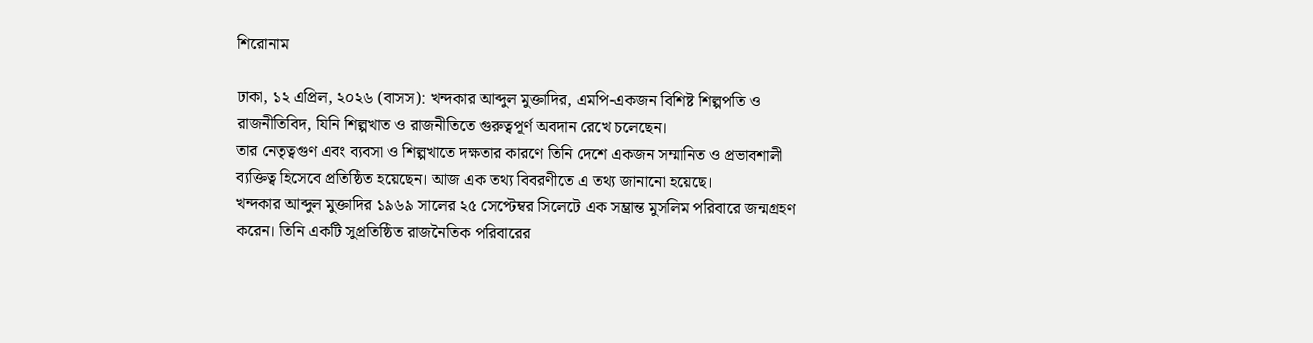শিরোনাম

ঢাকা, ১২ এপ্রিল, ২০২৬ (বাসস): খন্দকার আব্দুল মুক্তাদির, এমপি-একজন বিশিষ্ট শিল্পপতি ও রাজনীতিবিদ, যিনি শিল্পখাত ও রাজনীতিতে গুরুত্বপূর্ণ অবদান রেখে চলেছেন।
তার নেতৃত্বগুণ এবং ব্যবসা ও শিল্পখাতে দক্ষতার কারণে তিনি দেশে একজন সম্মানিত ও প্রভাবশালী ব্যক্তিত্ব হিসেবে প্রতিষ্ঠিত হয়েছেন। আজ এক তথ্য বিবরণীতে এ তথ্য জানানো হয়েছে।
খন্দকার আব্দুল মুক্তাদির ১৯৬৯ সালের ২৫ সেপ্টেম্বর সিলেটে এক সম্ভ্রান্ত মুসলিম পরিবারে জন্মগ্রহণ করেন। তিনি একটি সুপ্রতিষ্ঠিত রাজনৈতিক পরিবারের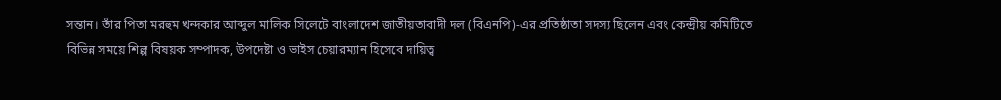সন্তান। তাঁর পিতা মরহুম খন্দকার আব্দুল মালিক সিলেটে বাংলাদেশ জাতীয়তাবাদী দল (বিএনপি)-এর প্রতিষ্ঠাতা সদস্য ছিলেন এবং কেন্দ্রীয় কমিটিতে বিভিন্ন সময়ে শিল্প বিষয়ক সম্পাদক, উপদেষ্টা ও ভাইস চেয়ারম্যান হিসেবে দায়িত্ব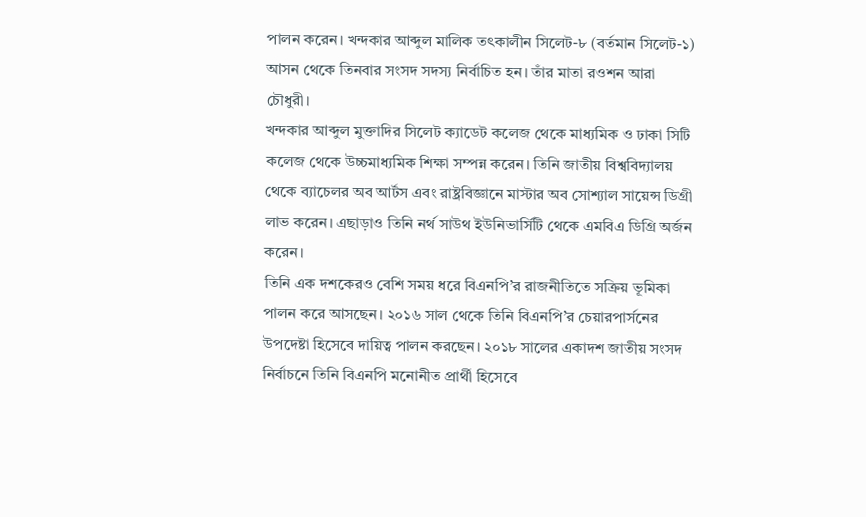পালন করেন। খন্দকার আব্দুল মালিক তৎকালীন সিলেট-৮ (বর্তমান সিলেট-১) আসন থেকে তিনবার সংসদ সদস্য নির্বাচিত হন। তাঁর মাতা রওশন আরা চৌধুরী।
খন্দকার আব্দুল মুক্তাদির সিলেট ক্যাডেট কলেজ থেকে মাধ্যমিক ও ঢাকা সিটি কলেজ থেকে উচ্চমাধ্যমিক শিক্ষা সম্পন্ন করেন। তিনি জাতীয় বিশ্ববিদ্যালয় থেকে ব্যাচেলর অব আর্টস এবং রাষ্ট্রবিজ্ঞানে মাস্টার অব সোশ্যাল সায়েন্স ডিগ্রী লাভ করেন। এছাড়াও তিনি নর্থ সাউথ ইউনিভার্সিটি থেকে এমবিএ ডিগ্রি অর্জন করেন।
তিনি এক দশকেরও বেশি সময় ধরে বিএনপি’র রাজনীতিতে সক্রিয় ভূমিকা পালন করে আসছেন। ২০১৬ সাল থেকে তিনি বিএনপি’র চেয়ারপার্সনের উপদেষ্টা হিসেবে দায়িত্ব পালন করছেন। ২০১৮ সালের একাদশ জাতীয় সংসদ নির্বাচনে তিনি বিএনপি মনোনীত প্রার্থী হিসেবে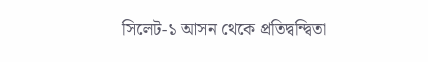সিলেট-১ আসন থেকে প্রতিদ্বন্দ্বিতা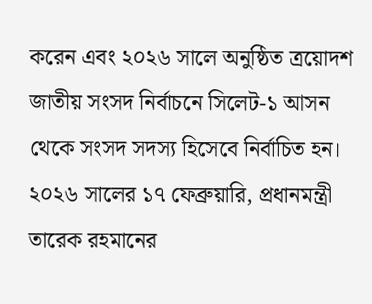করেন এবং ২০২৬ সালে অনুষ্ঠিত ত্রয়োদশ জাতীয় সংসদ নির্বাচনে সিলেট-১ আসন থেকে সংসদ সদস্য হিসেবে নির্বাচিত হন। ২০২৬ সালের ১৭ ফেব্রুয়ারি, প্রধানমন্ত্রী তারেক রহমানের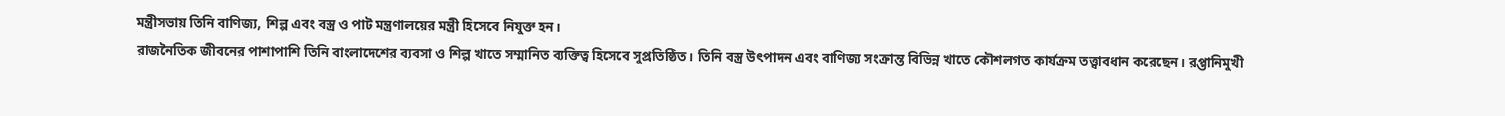মন্ত্রীসভায় তিনি বাণিজ্য, শিল্প এবং বস্ত্র ও পাট মন্ত্রণালয়ের মন্ত্রী হিসেবে নিযুক্ত হন।
রাজনৈতিক জীবনের পাশাপাশি তিনি বাংলাদেশের ব্যবসা ও শিল্প খাতে সম্মানিত ব্যক্তিত্ব হিসেবে সুপ্রতিষ্ঠিত। তিনি বস্ত্র উৎপাদন এবং বাণিজ্য সংক্রান্ত বিভিন্ন খাতে কৌশলগত কার্যক্রম তত্ত্বাবধান করেছেন। রপ্তানিমুখী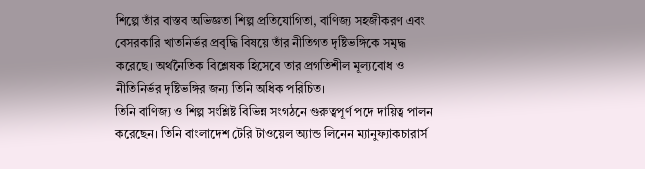শিল্পে তাঁর বাস্তব অভিজ্ঞতা শিল্প প্রতিযোগিতা, বাণিজ্য সহজীকরণ এবং বেসরকারি খাতনির্ভর প্রবৃদ্ধি বিষয়ে তাঁর নীতিগত দৃষ্টিভঙ্গিকে সমৃদ্ধ করেছে। অর্থনৈতিক বিশ্লেষক হিসেবে তার প্রগতিশীল মূল্যবোধ ও নীতিনির্ভর দৃষ্টিভঙ্গির জন্য তিনি অধিক পরিচিত।
তিনি বাণিজ্য ও শিল্প সংশ্লিষ্ট বিভিন্ন সংগঠনে গুরুত্বপূর্ণ পদে দায়িত্ব পালন করেছেন। তিনি বাংলাদেশ টেরি টাওয়েল অ্যান্ড লিনেন ম্যানুফ্যাকচারার্স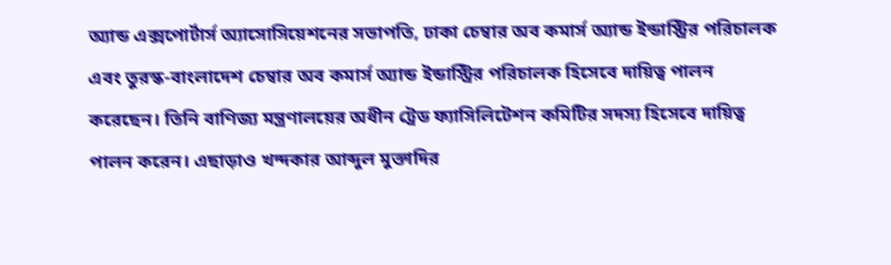অ্যান্ড এক্সপোর্টার্স অ্যাসোসিয়েশনের সভাপতি, ঢাকা চেম্বার অব কমার্স অ্যান্ড ইন্ডাস্ট্রির পরিচালক এবং তুরস্ক-বাংলাদেশ চেম্বার অব কমার্স অ্যান্ড ইন্ডাস্ট্রির পরিচালক হিসেবে দায়িত্ব পালন করেছেন। তিনি বাণিজ্য মন্ত্রণালয়ের অধীন ট্রেড ফ্যাসিলিটেশন কমিটির সদস্য হিসেবে দায়িত্ব পালন করেন। এছাড়াও খন্দকার আব্দুল মুক্তাদির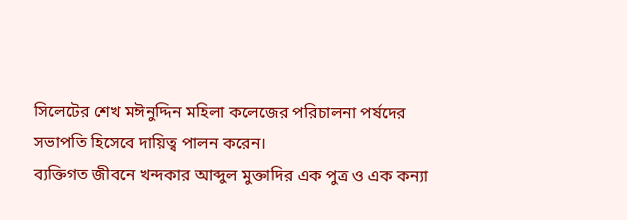সিলেটের শেখ মঈনুদ্দিন মহিলা কলেজের পরিচালনা পর্ষদের সভাপতি হিসেবে দায়িত্ব পালন করেন।
ব্যক্তিগত জীবনে খন্দকার আব্দুল মুক্তাদির এক পুত্র ও এক কন্যা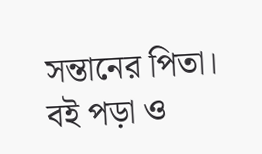সন্তানের পিতা। বই পড়া ও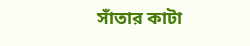সাঁতার কাটা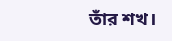তাঁর শখ।